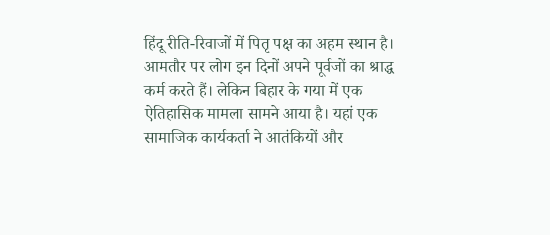हिंदू रीति-रिवाजों में पितृ पक्ष का अहम स्थान है। आमतौर पर लोग इन दिनों अपने पूर्वजों का श्राद्ध कर्म करते हैं। लेकिन बिहार के गया में एक ऐतिहासिक मामला सामने आया है। यहां एक सामाजिक कार्यकर्ता ने आतंकियों और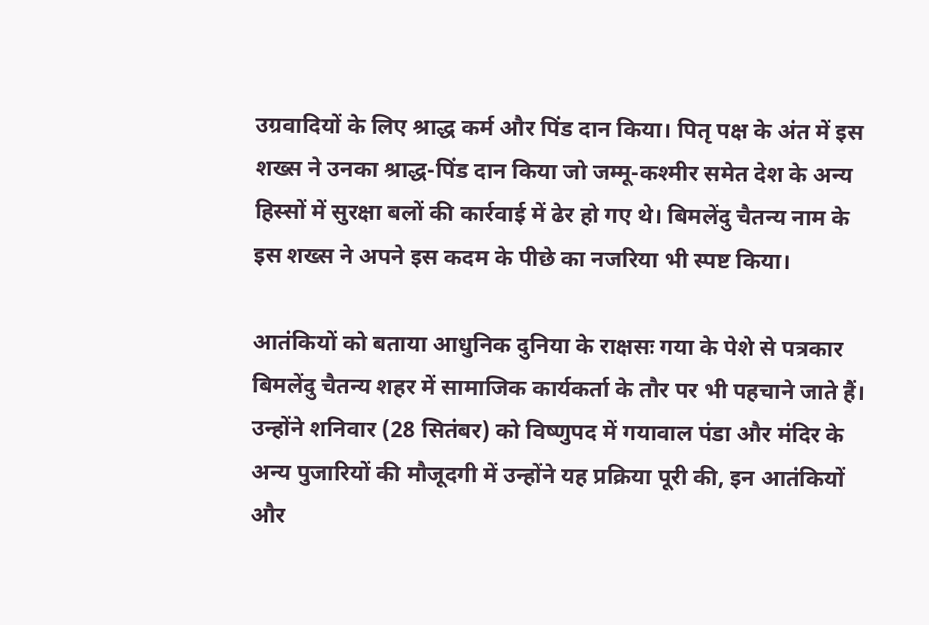उग्रवादियों के लिए श्राद्ध कर्म और पिंड दान किया। पितृ पक्ष के अंत में इस शख्स ने उनका श्राद्ध-पिंड दान किया जो जम्मू-कश्मीर समेत देश के अन्य हिस्सों में सुरक्षा बलों की कार्रवाई में ढेर हो गए थे। बिमलेंदु चैतन्य नाम के इस शख्स ने अपने इस कदम के पीछे का नजरिया भी स्पष्ट किया।

आतंकियों को बताया आधुनिक दुनिया के राक्षसः गया के पेशे से पत्रकार बिमलेंदु चैतन्य शहर में सामाजिक कार्यकर्ता के तौर पर भी पहचाने जाते हैं। उन्होंने शनिवार (28 सितंबर) को विष्णुपद में गयावाल पंडा और मंदिर के अन्य पुजारियों की मौजूदगी में उन्होंने यह प्रक्रिया पूरी की, इन आतंकियों और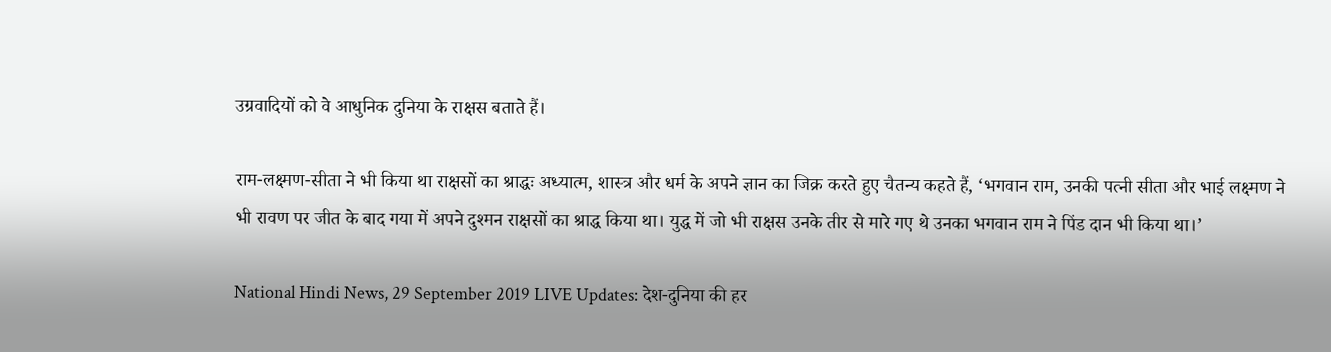उग्रवादियों को वे आधुनिक दुनिया के राक्षस बताते हैं।

राम-लक्ष्मण-सीता ने भी किया था राक्षसों का श्राद्धः अध्यात्म, शास्त्र और धर्म के अपने ज्ञान का जिक्र करते हुए चैतन्य कहते हैं, ‘भगवान राम, उनकी पत्नी सीता और भाई लक्ष्मण ने भी रावण पर जीत के बाद गया में अपने दुश्मन राक्षसों का श्राद्ध किया था। युद्ध में जो भी राक्षस उनके तीर से मारे गए थे उनका भगवान राम ने पिंड दान भी किया था।’

National Hindi News, 29 September 2019 LIVE Updates: देश-दुनिया की हर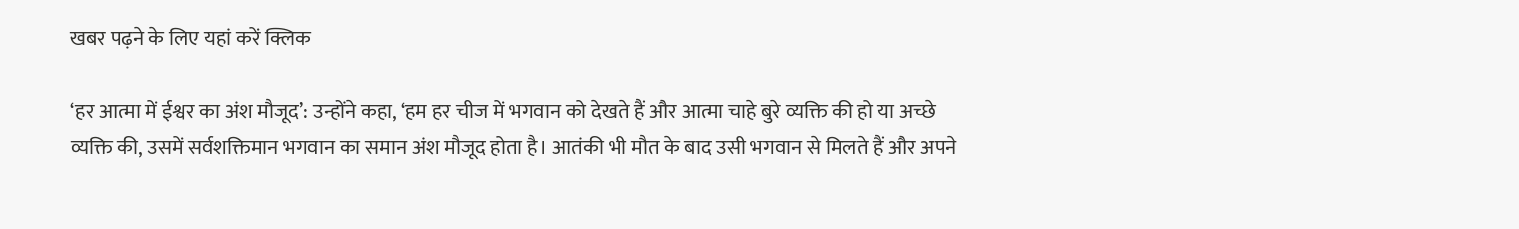खबर पढ़ने के लिए यहां करें क्लिक

‘हर आत्मा में ईश्वर का अंश मौजूद’: उन्होंने कहा, ‘हम हर चीज में भगवान को देखते हैं और आत्मा चाहे बुरे व्यक्ति की हो या अच्छे व्यक्ति की, उसमें सर्वशक्तिमान भगवान का समान अंश मौजूद होता है। आतंकी भी मौत के बाद उसी भगवान से मिलते हैं और अपने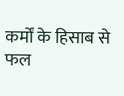कर्मों के हिसाब से फल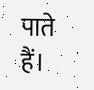पाते हैं।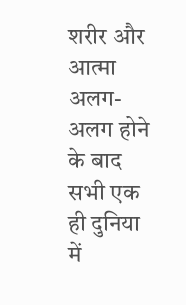शरीर और आत्मा अलग-अलग होने के बाद सभी एक ही दुनिया में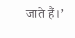जाते हैं।’